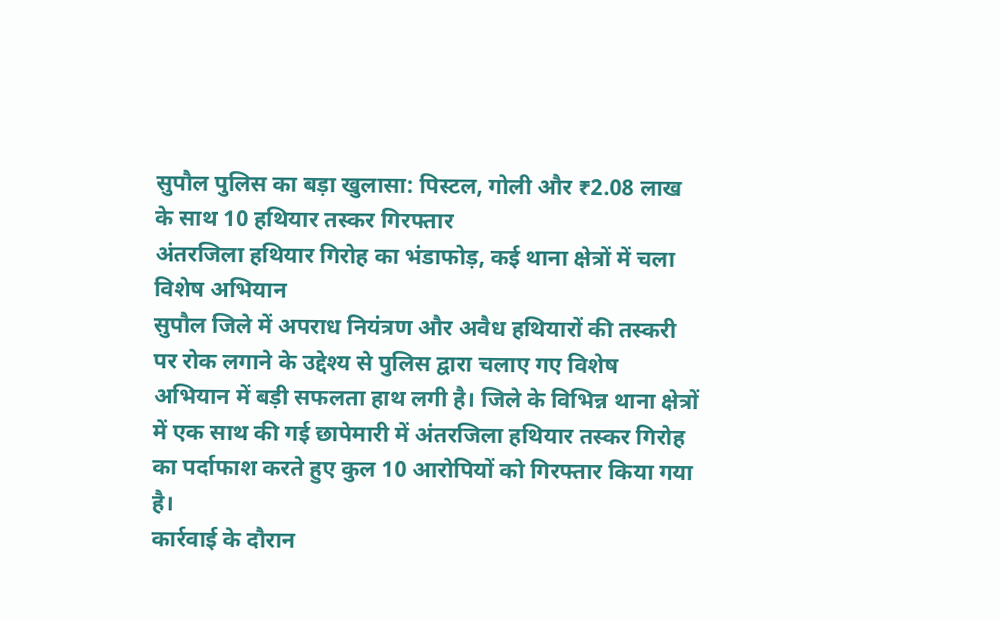सुपौल पुलिस का बड़ा खुलासा: पिस्टल, गोली और ₹2.08 लाख के साथ 10 हथियार तस्कर गिरफ्तार
अंतरजिला हथियार गिरोह का भंडाफोड़, कई थाना क्षेत्रों में चला विशेष अभियान
सुपौल जिले में अपराध नियंत्रण और अवैध हथियारों की तस्करी पर रोक लगाने के उद्देश्य से पुलिस द्वारा चलाए गए विशेष अभियान में बड़ी सफलता हाथ लगी है। जिले के विभिन्न थाना क्षेत्रों में एक साथ की गई छापेमारी में अंतरजिला हथियार तस्कर गिरोह का पर्दाफाश करते हुए कुल 10 आरोपियों को गिरफ्तार किया गया है।
कार्रवाई के दौरान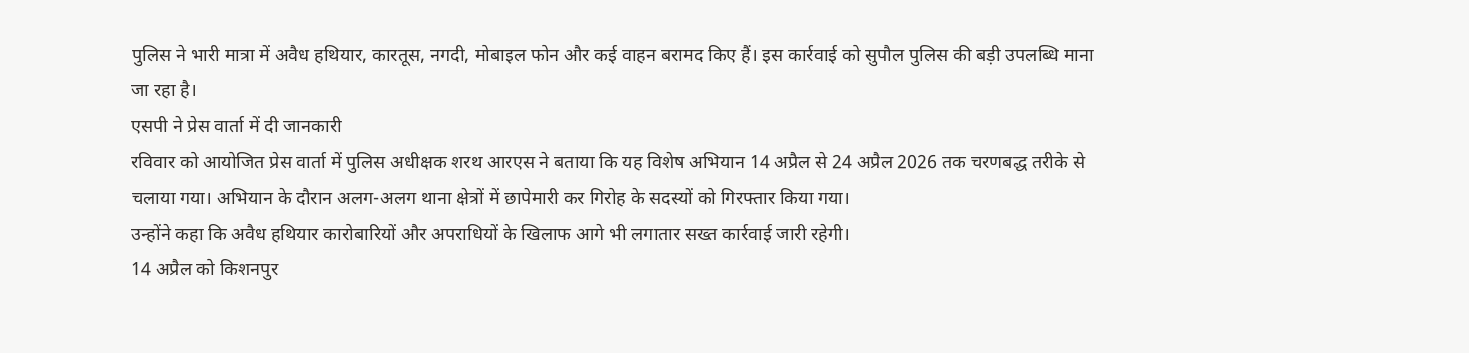पुलिस ने भारी मात्रा में अवैध हथियार, कारतूस, नगदी, मोबाइल फोन और कई वाहन बरामद किए हैं। इस कार्रवाई को सुपौल पुलिस की बड़ी उपलब्धि माना जा रहा है।
एसपी ने प्रेस वार्ता में दी जानकारी
रविवार को आयोजित प्रेस वार्ता में पुलिस अधीक्षक शरथ आरएस ने बताया कि यह विशेष अभियान 14 अप्रैल से 24 अप्रैल 2026 तक चरणबद्ध तरीके से चलाया गया। अभियान के दौरान अलग-अलग थाना क्षेत्रों में छापेमारी कर गिरोह के सदस्यों को गिरफ्तार किया गया।
उन्होंने कहा कि अवैध हथियार कारोबारियों और अपराधियों के खिलाफ आगे भी लगातार सख्त कार्रवाई जारी रहेगी।
14 अप्रैल को किशनपुर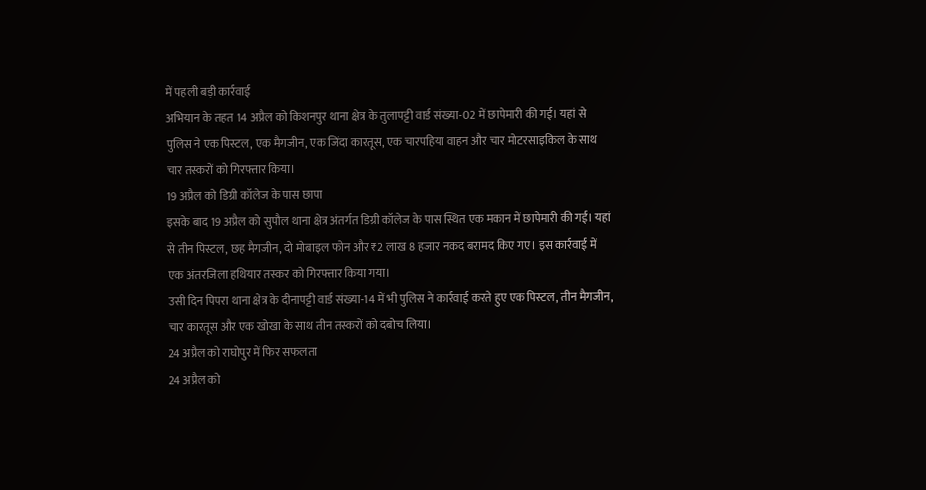में पहली बड़ी कार्रवाई
अभियान के तहत 14 अप्रैल को किशनपुर थाना क्षेत्र के तुलापट्टी वार्ड संख्या-02 में छापेमारी की गई। यहां से पुलिस ने एक पिस्टल, एक मैगजीन, एक जिंदा कारतूस, एक चारपहिया वाहन और चार मोटरसाइकिल के साथ चार तस्करों को गिरफ्तार किया।
19 अप्रैल को डिग्री कॉलेज के पास छापा
इसके बाद 19 अप्रैल को सुपौल थाना क्षेत्र अंतर्गत डिग्री कॉलेज के पास स्थित एक मकान में छापेमारी की गई। यहां से तीन पिस्टल, छह मैगजीन, दो मोबाइल फोन और ₹2 लाख 8 हजार नकद बरामद किए गए। इस कार्रवाई में एक अंतरजिला हथियार तस्कर को गिरफ्तार किया गया।
उसी दिन पिपरा थाना क्षेत्र के दीनापट्टी वार्ड संख्या-14 में भी पुलिस ने कार्रवाई करते हुए एक पिस्टल, तीन मैगजीन, चार कारतूस और एक खोखा के साथ तीन तस्करों को दबोच लिया।
24 अप्रैल को राघोपुर में फिर सफलता
24 अप्रैल को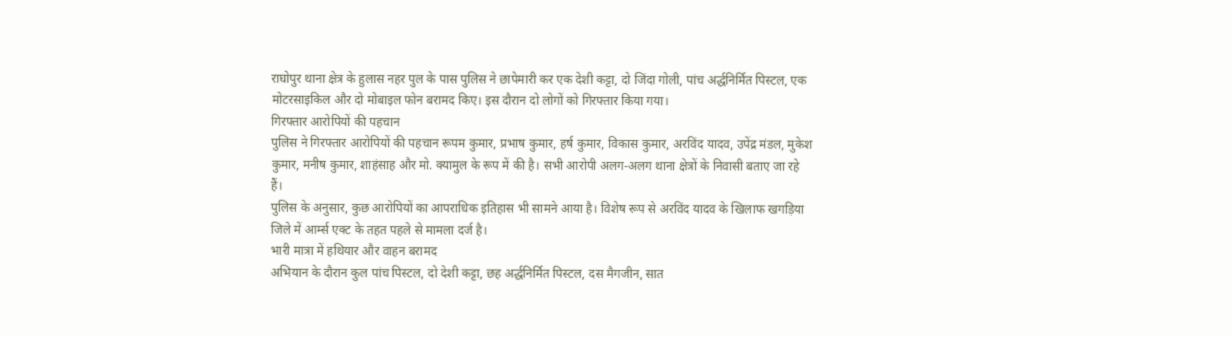राघोपुर थाना क्षेत्र के हुलास नहर पुल के पास पुलिस ने छापेमारी कर एक देशी कट्टा, दो जिंदा गोली, पांच अर्द्धनिर्मित पिस्टल, एक मोटरसाइकिल और दो मोबाइल फोन बरामद किए। इस दौरान दो लोगों को गिरफ्तार किया गया।
गिरफ्तार आरोपियों की पहचान
पुलिस ने गिरफ्तार आरोपियों की पहचान रूपम कुमार, प्रभाष कुमार, हर्ष कुमार, विकास कुमार, अरविंद यादव, उपेंद्र मंडल, मुकेश कुमार, मनीष कुमार, शाहंसाह और मो. क्यामुल के रूप में की है। सभी आरोपी अलग-अलग थाना क्षेत्रों के निवासी बताए जा रहे हैं।
पुलिस के अनुसार, कुछ आरोपियों का आपराधिक इतिहास भी सामने आया है। विशेष रूप से अरविंद यादव के खिलाफ खगड़िया जिले में आर्म्स एक्ट के तहत पहले से मामला दर्ज है।
भारी मात्रा में हथियार और वाहन बरामद
अभियान के दौरान कुल पांच पिस्टल, दो देशी कट्टा, छह अर्द्धनिर्मित पिस्टल, दस मैगजीन, सात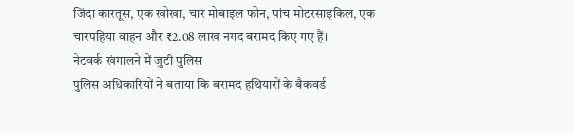जिंदा कारतूस, एक खोखा, चार मोबाइल फोन, पांच मोटरसाइकिल, एक चारपहिया वाहन और ₹2.08 लाख नगद बरामद किए गए हैं।
नेटवर्क खंगालने में जुटी पुलिस
पुलिस अधिकारियों ने बताया कि बरामद हथियारों के बैकवर्ड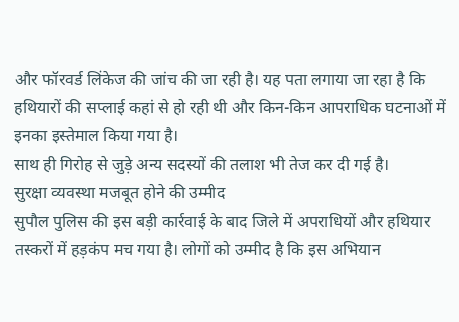और फॉरवर्ड लिंकेज की जांच की जा रही है। यह पता लगाया जा रहा है कि हथियारों की सप्लाई कहां से हो रही थी और किन-किन आपराधिक घटनाओं में इनका इस्तेमाल किया गया है।
साथ ही गिरोह से जुड़े अन्य सदस्यों की तलाश भी तेज कर दी गई है।
सुरक्षा व्यवस्था मजबूत होने की उम्मीद
सुपौल पुलिस की इस बड़ी कार्रवाई के बाद जिले में अपराधियों और हथियार तस्करों में हड़कंप मच गया है। लोगों को उम्मीद है कि इस अभियान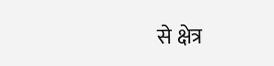से क्षेत्र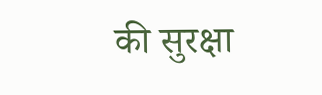की सुरक्षा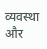व्यवस्था और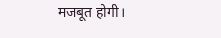मजबूत होगी।